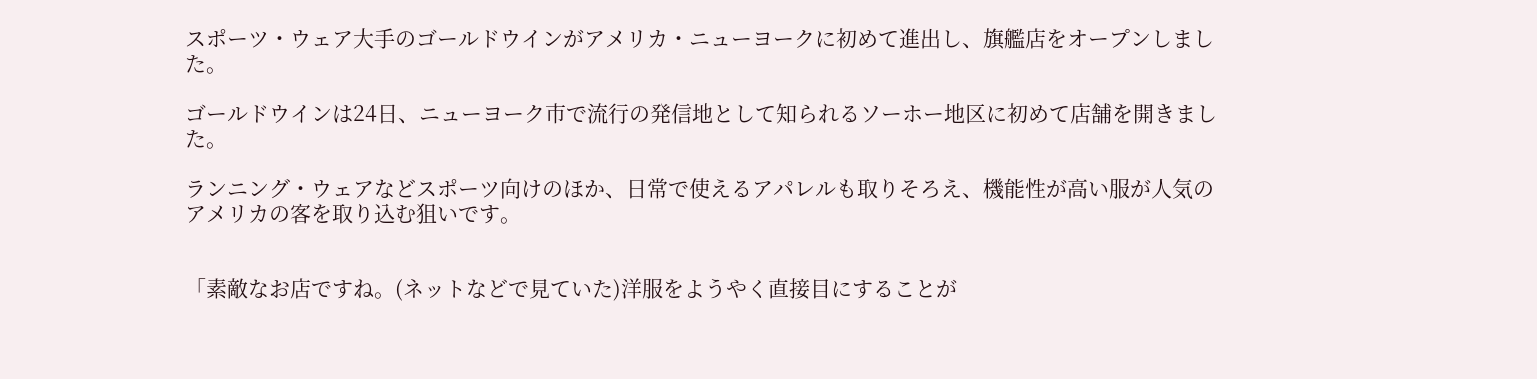スポーツ・ウェア大手のゴールドウインがアメリカ・ニューヨークに初めて進出し、旗艦店をオープンしました。

ゴールドウインは24日、ニューヨーク市で流行の発信地として知られるソーホー地区に初めて店舗を開きました。

ランニング・ウェアなどスポーツ向けのほか、日常で使えるアパレルも取りそろえ、機能性が高い服が人気のアメリカの客を取り込む狙いです。


「素敵なお店ですね。(ネットなどで見ていた)洋服をようやく直接目にすることが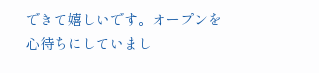できて嬉しいです。オープンを心待ちにしていまし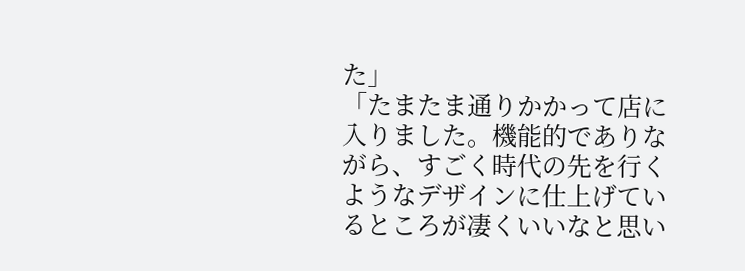た」
「たまたま通りかかって店に入りました。機能的でありながら、すごく時代の先を行くようなデザインに仕上げているところが凄くいいなと思い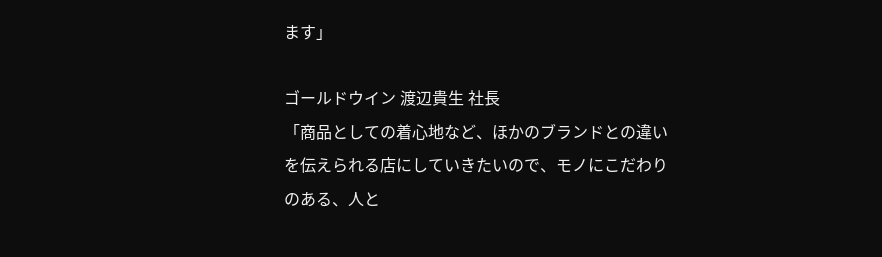ます」

ゴールドウイン 渡辺貴生 社長
「商品としての着心地など、ほかのブランドとの違いを伝えられる店にしていきたいので、モノにこだわりのある、人と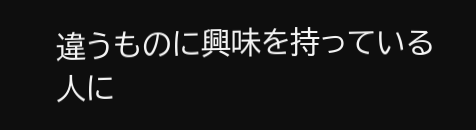違うものに興味を持っている人に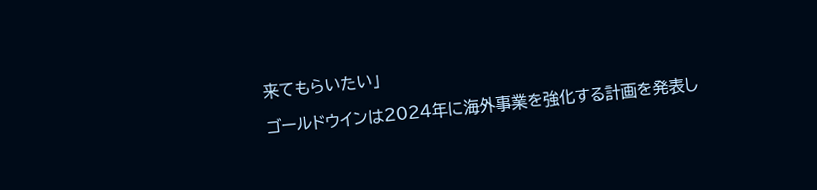来てもらいたい」

ゴールドウインは2024年に海外事業を強化する計画を発表し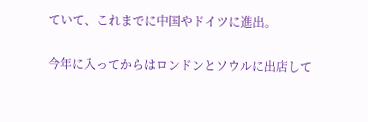ていて、これまでに中国やドイツに進出。

今年に入ってからはロンドンとソウルに出店して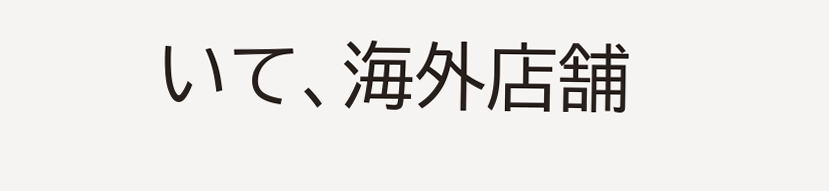いて、海外店舗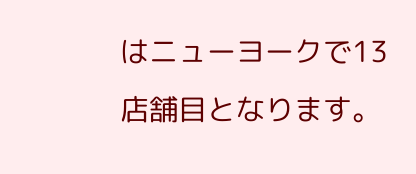はニューヨークで13店舗目となります。